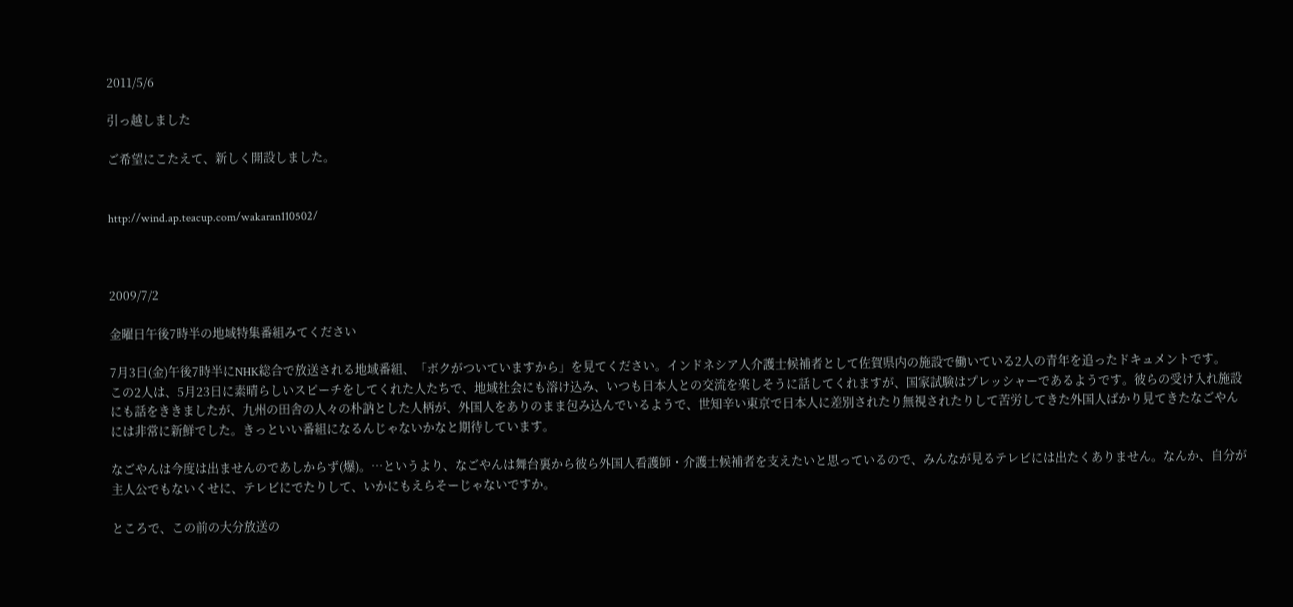2011/5/6

引っ越しました

ご希望にこたえて、新しく開設しました。


http://wind.ap.teacup.com/wakaran110502/



2009/7/2

金曜日午後7時半の地域特集番組みてください

7月3日(金)午後7時半にNHK総合で放送される地域番組、「ボクがついていますから」を見てください。インドネシア人介護士候補者として佐賀県内の施設で働いている2人の青年を追ったドキュメントです。
この2人は、5月23日に素晴らしいスピーチをしてくれた人たちで、地域社会にも溶け込み、いつも日本人との交流を楽しそうに話してくれますが、国家試験はプレッシャーであるようです。彼らの受け入れ施設にも話をききましたが、九州の田舎の人々の朴訥とした人柄が、外国人をありのまま包み込んでいるようで、世知辛い東京で日本人に差別されたり無視されたりして苦労してきた外国人ばかり見てきたなごやんには非常に新鮮でした。きっといい番組になるんじゃないかなと期待しています。

なごやんは今度は出ませんのであしからず(爆)。…というより、なごやんは舞台裏から彼ら外国人看護師・介護士候補者を支えたいと思っているので、みんなが見るテレビには出たくありません。なんか、自分が主人公でもないくせに、テレビにでたりして、いかにもえらそーじゃないですか。

ところで、この前の大分放送の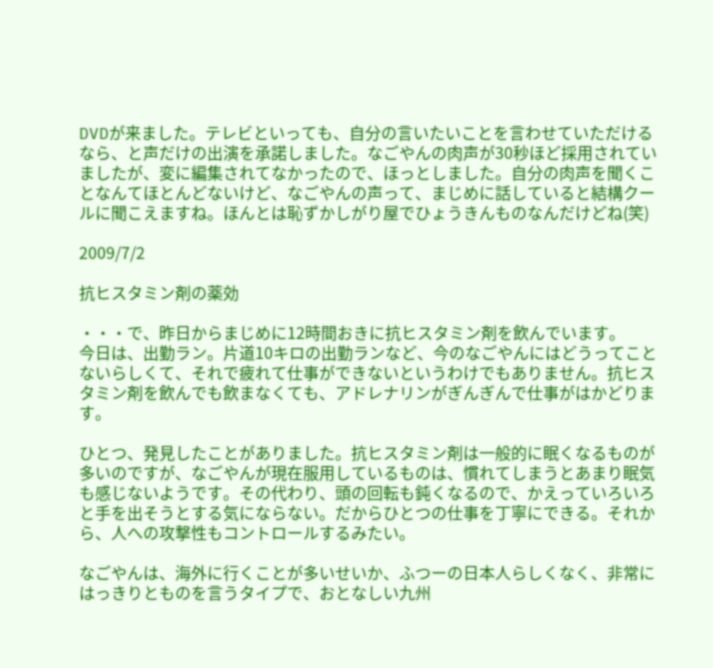DVDが来ました。テレビといっても、自分の言いたいことを言わせていただけるなら、と声だけの出演を承諾しました。なごやんの肉声が30秒ほど採用されていましたが、変に編集されてなかったので、ほっとしました。自分の肉声を聞くことなんてほとんどないけど、なごやんの声って、まじめに話していると結構クールに聞こえますね。ほんとは恥ずかしがり屋でひょうきんものなんだけどね(笑)

2009/7/2

抗ヒスタミン剤の薬効

・・・で、昨日からまじめに12時間おきに抗ヒスタミン剤を飲んでいます。
今日は、出勤ラン。片道10キロの出勤ランなど、今のなごやんにはどうってことないらしくて、それで疲れて仕事ができないというわけでもありません。抗ヒスタミン剤を飲んでも飲まなくても、アドレナリンがぎんぎんで仕事がはかどります。

ひとつ、発見したことがありました。抗ヒスタミン剤は一般的に眠くなるものが多いのですが、なごやんが現在服用しているものは、慣れてしまうとあまり眠気も感じないようです。その代わり、頭の回転も鈍くなるので、かえっていろいろと手を出そうとする気にならない。だからひとつの仕事を丁寧にできる。それから、人への攻撃性もコントロールするみたい。

なごやんは、海外に行くことが多いせいか、ふつーの日本人らしくなく、非常にはっきりとものを言うタイプで、おとなしい九州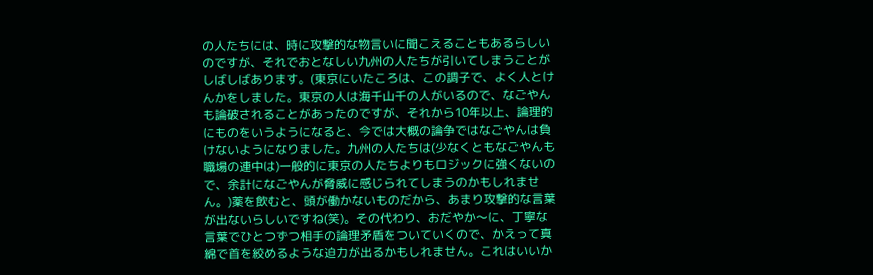の人たちには、時に攻撃的な物言いに聞こえることもあるらしいのですが、それでおとなしい九州の人たちが引いてしまうことがしばしばあります。(東京にいたころは、この調子で、よく人とけんかをしました。東京の人は海千山千の人がいるので、なごやんも論破されることがあったのですが、それから10年以上、論理的にものをいうようになると、今では大概の論争ではなごやんは負けないようになりました。九州の人たちは(少なくともなごやんも職場の連中は)一般的に東京の人たちよりもロジックに強くないので、余計になごやんが脅威に感じられてしまうのかもしれません。)薬を飲むと、頭が働かないものだから、あまり攻撃的な言葉が出ないらしいですね(笑)。その代わり、おだやか〜に、丁寧な言葉でひとつずつ相手の論理矛盾をついていくので、かえって真綿で首を絞めるような迫力が出るかもしれません。これはいいか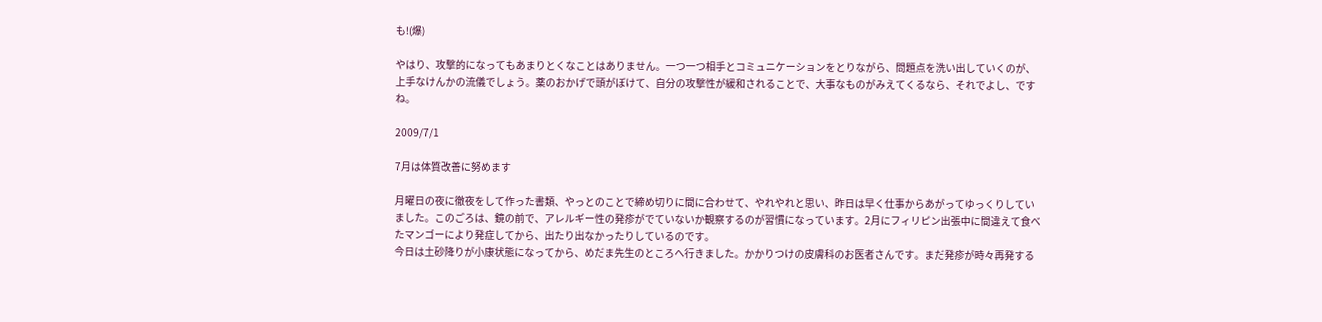も!(爆)

やはり、攻撃的になってもあまりとくなことはありません。一つ一つ相手とコミュニケーションをとりながら、問題点を洗い出していくのが、上手なけんかの流儀でしょう。薬のおかげで頭がぼけて、自分の攻撃性が緩和されることで、大事なものがみえてくるなら、それでよし、ですね。

2009/7/1

7月は体質改善に努めます

月曜日の夜に徹夜をして作った書類、やっとのことで締め切りに間に合わせて、やれやれと思い、昨日は早く仕事からあがってゆっくりしていました。このごろは、鏡の前で、アレルギー性の発疹がでていないか観察するのが習慣になっています。2月にフィリピン出張中に間違えて食べたマンゴーにより発症してから、出たり出なかったりしているのです。
今日は土砂降りが小康状態になってから、めだま先生のところへ行きました。かかりつけの皮膚科のお医者さんです。まだ発疹が時々再発する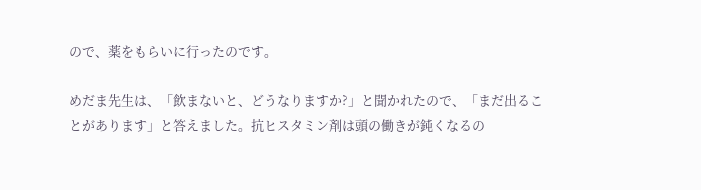ので、薬をもらいに行ったのです。

めだま先生は、「飲まないと、どうなりますか?」と聞かれたので、「まだ出ることがあります」と答えました。抗ヒスタミン剤は頭の働きが鈍くなるの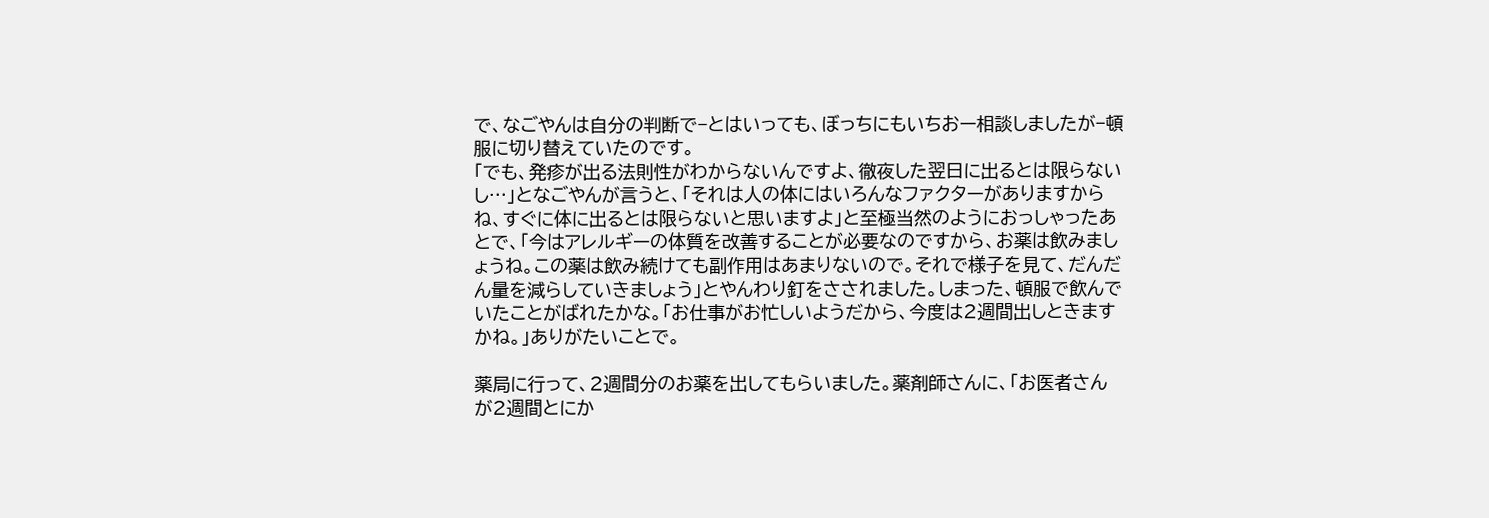で、なごやんは自分の判断で−とはいっても、ぼっちにもいちおー相談しましたが−頓服に切り替えていたのです。
「でも、発疹が出る法則性がわからないんですよ、徹夜した翌日に出るとは限らないし…」となごやんが言うと、「それは人の体にはいろんなファクターがありますからね、すぐに体に出るとは限らないと思いますよ」と至極当然のようにおっしゃったあとで、「今はアレルギーの体質を改善することが必要なのですから、お薬は飲みましょうね。この薬は飲み続けても副作用はあまりないので。それで様子を見て、だんだん量を減らしていきましょう」とやんわり釘をさされました。しまった、頓服で飲んでいたことがばれたかな。「お仕事がお忙しいようだから、今度は2週間出しときますかね。」ありがたいことで。

薬局に行って、2週間分のお薬を出してもらいました。薬剤師さんに、「お医者さんが2週間とにか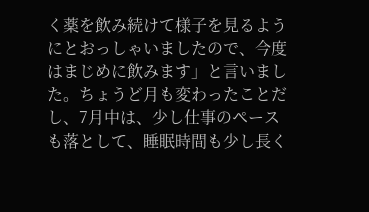く薬を飲み続けて様子を見るようにとおっしゃいましたので、今度はまじめに飲みます」と言いました。ちょうど月も変わったことだし、7月中は、少し仕事のペースも落として、睡眠時間も少し長く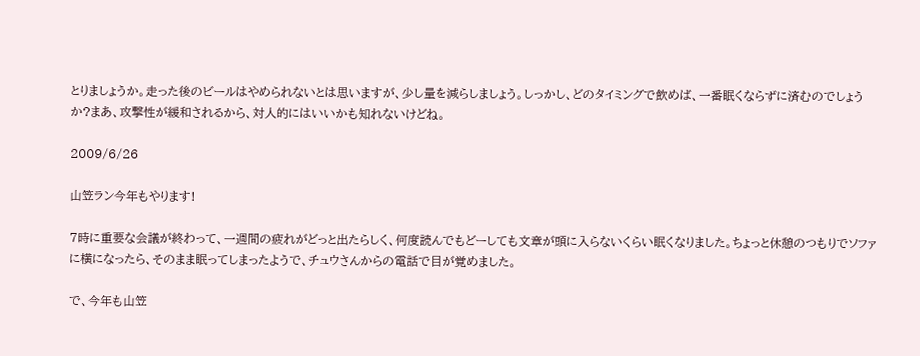とりましょうか。走った後のビールはやめられないとは思いますが、少し量を減らしましょう。しっかし、どのタイミングで飲めば、一番眠くならずに済むのでしょうか?まあ、攻撃性が緩和されるから、対人的にはいいかも知れないけどね。

2009/6/26

山笠ラン今年もやります!

7時に重要な会議が終わって、一週間の疲れがどっと出たらしく、何度読んでもどーしても文章が頭に入らないくらい眠くなりました。ちょっと休憩のつもりでソファに横になったら、そのまま眠ってしまったようで、チュウさんからの電話で目が覚めました。

で、今年も山笠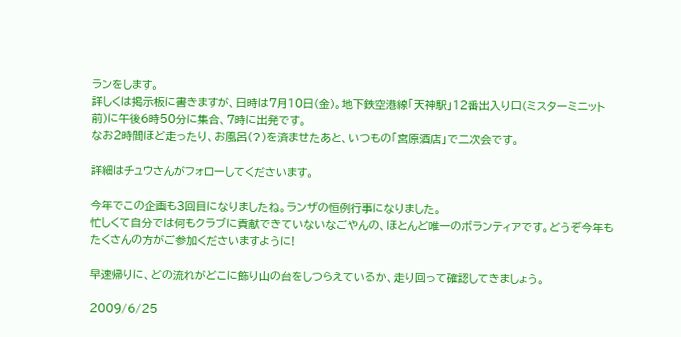ランをします。
詳しくは掲示板に書きますが、日時は7月10日(金)。地下鉄空港線「天神駅」12番出入り口(ミスターミニット前)に午後6時50分に集合、7時に出発です。
なお2時間ほど走ったり、お風呂(?)を済ませたあと、いつもの「宮原酒店」で二次会です。

詳細はチュウさんがフォローしてくださいます。

今年でこの企画も3回目になりましたね。ランザの恒例行事になりました。
忙しくて自分では何もクラブに貢献できていないなごやんの、ほとんど唯一のボランティアです。どうぞ今年もたくさんの方がご参加くださいますように!

早速帰りに、どの流れがどこに飾り山の台をしつらえているか、走り回って確認してきましょう。

2009/6/25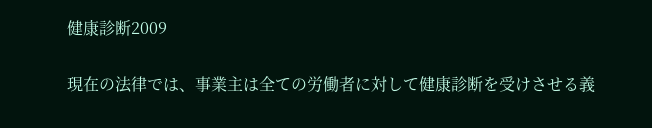健康診断2009

現在の法律では、事業主は全ての労働者に対して健康診断を受けさせる義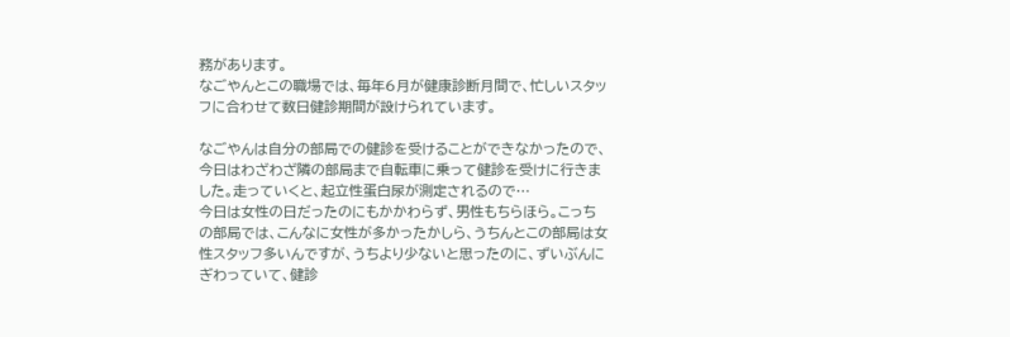務があります。
なごやんとこの職場では、毎年6月が健康診断月間で、忙しいスタッフに合わせて数日健診期間が設けられています。

なごやんは自分の部局での健診を受けることができなかったので、今日はわざわざ隣の部局まで自転車に乗って健診を受けに行きました。走っていくと、起立性蛋白尿が測定されるので…
今日は女性の日だったのにもかかわらず、男性もちらほら。こっちの部局では、こんなに女性が多かったかしら、うちんとこの部局は女性スタッフ多いんですが、うちより少ないと思ったのに、ずいぶんにぎわっていて、健診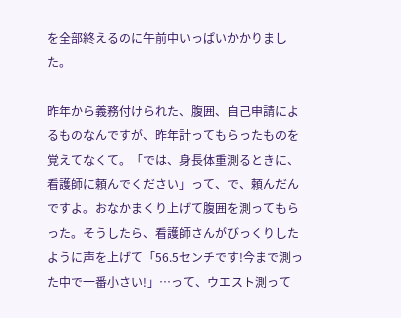を全部終えるのに午前中いっぱいかかりました。

昨年から義務付けられた、腹囲、自己申請によるものなんですが、昨年計ってもらったものを
覚えてなくて。「では、身長体重測るときに、看護師に頼んでください」って、で、頼んだんですよ。おなかまくり上げて腹囲を測ってもらった。そうしたら、看護師さんがびっくりしたように声を上げて「56.5センチです!今まで測った中で一番小さい!」…って、ウエスト測って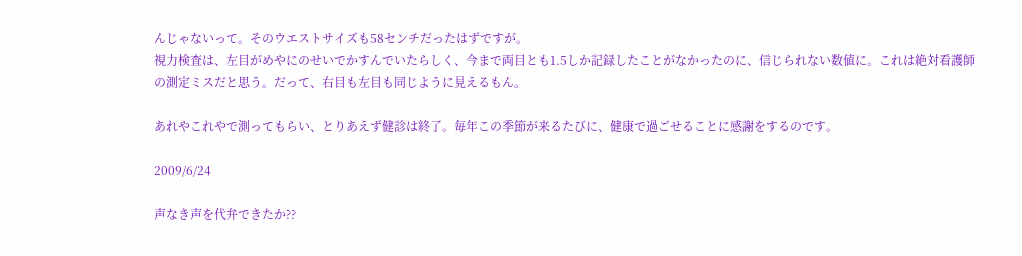んじゃないって。そのウエストサイズも58センチだったはずですが。
視力検査は、左目がめやにのせいでかすんでいたらしく、今まで両目とも1.5しか記録したことがなかったのに、信じられない数値に。これは絶対看護師の測定ミスだと思う。だって、右目も左目も同じように見えるもん。

あれやこれやで測ってもらい、とりあえず健診は終了。毎年この季節が来るたびに、健康で過ごせることに感謝をするのです。

2009/6/24

声なき声を代弁できたか??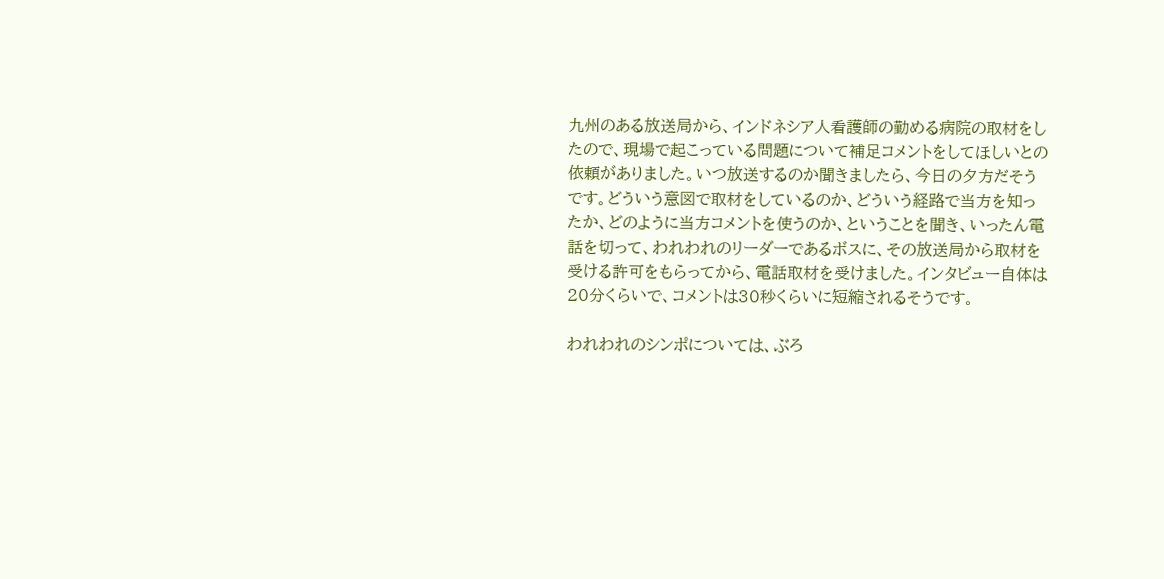九州のある放送局から、インドネシア人看護師の勤める病院の取材をしたので、現場で起こっている問題について補足コメントをしてほしいとの依頼がありました。いつ放送するのか聞きましたら、今日の夕方だそうです。どういう意図で取材をしているのか、どういう経路で当方を知ったか、どのように当方コメントを使うのか、ということを聞き、いったん電話を切って、われわれのリーダーであるボスに、その放送局から取材を受ける許可をもらってから、電話取材を受けました。インタビュー自体は20分くらいで、コメントは30秒くらいに短縮されるそうです。

われわれのシンポについては、ぶろ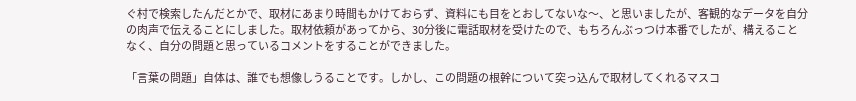ぐ村で検索したんだとかで、取材にあまり時間もかけておらず、資料にも目をとおしてないな〜、と思いましたが、客観的なデータを自分の肉声で伝えることにしました。取材依頼があってから、30分後に電話取材を受けたので、もちろんぶっつけ本番でしたが、構えることなく、自分の問題と思っているコメントをすることができました。

「言葉の問題」自体は、誰でも想像しうることです。しかし、この問題の根幹について突っ込んで取材してくれるマスコ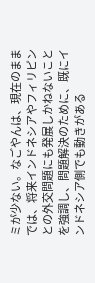ミが少ない。なごやんは、現在のままでは、将来インドネシアやフィリピンとの外交問題にも発展しかねないことを強調し、問題解決のために、既にインドネシア側でも動きがある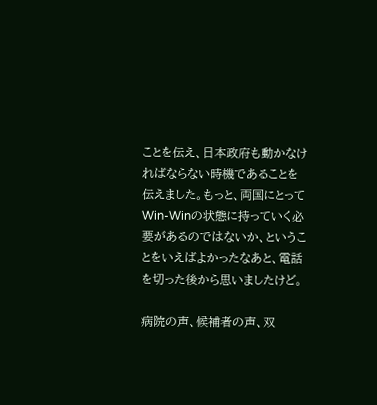ことを伝え、日本政府も動かなければならない時機であることを伝えました。もっと、両国にとってWin-Winの状態に持っていく必要があるのではないか、ということをいえばよかったなあと、電話を切った後から思いましたけど。

病院の声、候補者の声、双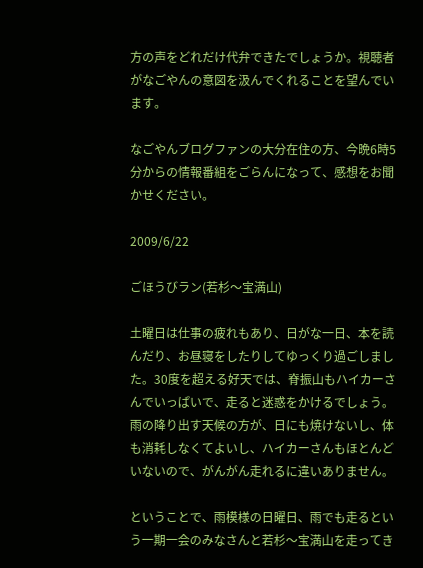方の声をどれだけ代弁できたでしょうか。視聴者がなごやんの意図を汲んでくれることを望んでいます。

なごやんブログファンの大分在住の方、今晩6時5分からの情報番組をごらんになって、感想をお聞かせください。

2009/6/22

ごほうびラン(若杉〜宝満山)

土曜日は仕事の疲れもあり、日がな一日、本を読んだり、お昼寝をしたりしてゆっくり過ごしました。30度を超える好天では、脊振山もハイカーさんでいっぱいで、走ると迷惑をかけるでしょう。雨の降り出す天候の方が、日にも焼けないし、体も消耗しなくてよいし、ハイカーさんもほとんどいないので、がんがん走れるに違いありません。

ということで、雨模様の日曜日、雨でも走るという一期一会のみなさんと若杉〜宝満山を走ってき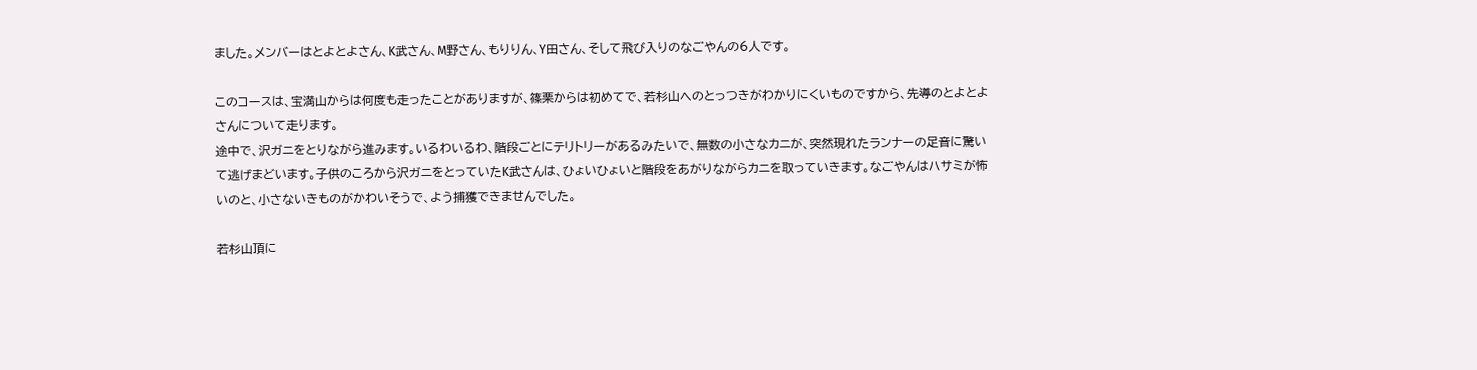ました。メンバーはとよとよさん、K武さん、M野さん、もりりん、Y田さん、そして飛び入りのなごやんの6人です。

このコースは、宝満山からは何度も走ったことがありますが、篠栗からは初めてで、若杉山へのとっつきがわかりにくいものですから、先導のとよとよさんについて走ります。
途中で、沢ガニをとりながら進みます。いるわいるわ、階段ごとにテリトリーがあるみたいで、無数の小さなカニが、突然現れたランナーの足音に驚いて逃げまどいます。子供のころから沢ガニをとっていたK武さんは、ひょいひょいと階段をあがりながらカニを取っていきます。なごやんはハサミが怖いのと、小さないきものがかわいそうで、よう捕獲できませんでした。

若杉山頂に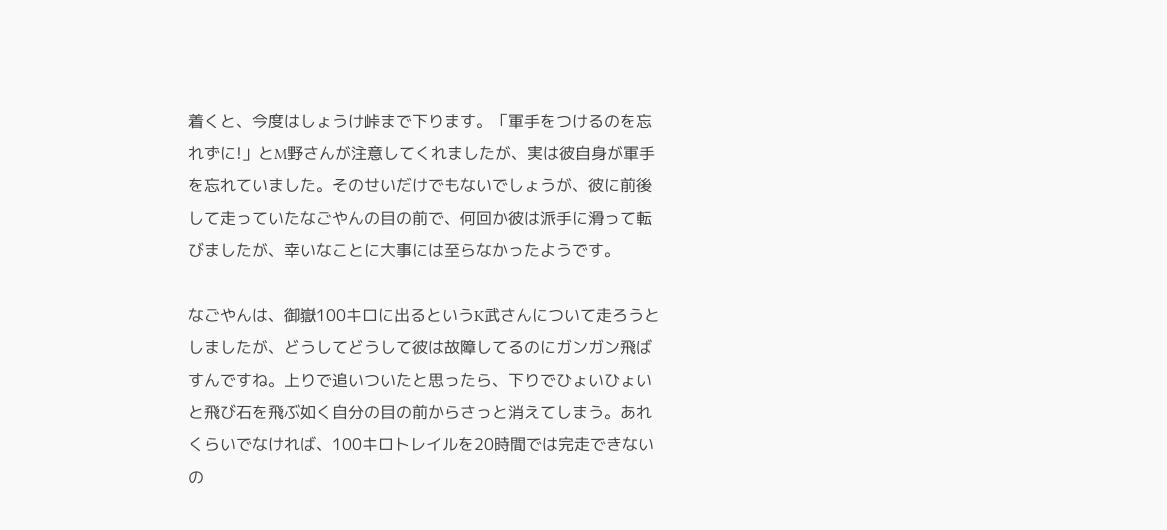着くと、今度はしょうけ峠まで下ります。「軍手をつけるのを忘れずに!」とM野さんが注意してくれましたが、実は彼自身が軍手を忘れていました。そのせいだけでもないでしょうが、彼に前後して走っていたなごやんの目の前で、何回か彼は派手に滑って転びましたが、幸いなことに大事には至らなかったようです。

なごやんは、御嶽100キロに出るというK武さんについて走ろうとしましたが、どうしてどうして彼は故障してるのにガンガン飛ばすんですね。上りで追いついたと思ったら、下りでひょいひょいと飛び石を飛ぶ如く自分の目の前からさっと消えてしまう。あれくらいでなければ、100キロトレイルを20時間では完走できないの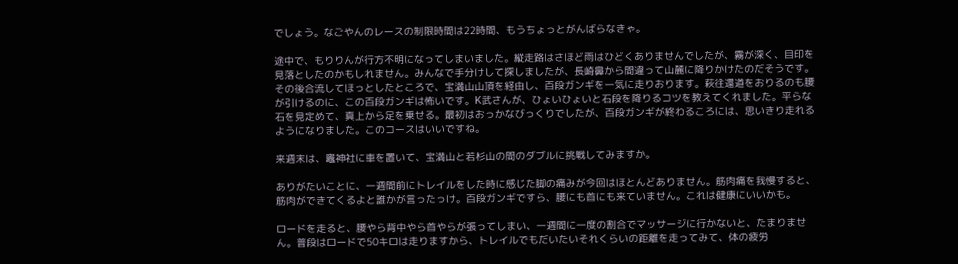でしょう。なごやんのレースの制限時間は22時間、もうちょっとがんばらなきゃ。

途中で、もりりんが行方不明になってしまいました。縦走路はさほど雨はひどくありませんでしたが、霧が深く、目印を見落としたのかもしれません。みんなで手分けして探しましたが、長崎鼻から間違って山麓に降りかけたのだそうです。
その後合流してほっとしたところで、宝満山山頂を経由し、百段ガンギを一気に走りおります。萩往還道をおりるのも腰が引けるのに、この百段ガンギは怖いです。K武さんが、ひょいひょいと石段を降りるコツを教えてくれました。平らな石を見定めて、真上から足を乗せる。最初はおっかなびっくりでしたが、百段ガンギが終わるころには、思いきり走れるようになりました。このコースはいいですね。

来週末は、竈神社に車を置いて、宝満山と若杉山の間のダブルに挑戦してみますか。

ありがたいことに、一週間前にトレイルをした時に感じた脚の痛みが今回はほとんどありません。筋肉痛を我慢すると、筋肉ができてくるよと誰かが言ったっけ。百段ガンギですら、腰にも首にも来ていません。これは健康にいいかも。

ロードを走ると、腰やら背中やら首やらが張ってしまい、一週間に一度の割合でマッサージに行かないと、たまりません。普段はロードで50キロは走りますから、トレイルでもだいたいそれくらいの距離を走ってみて、体の疲労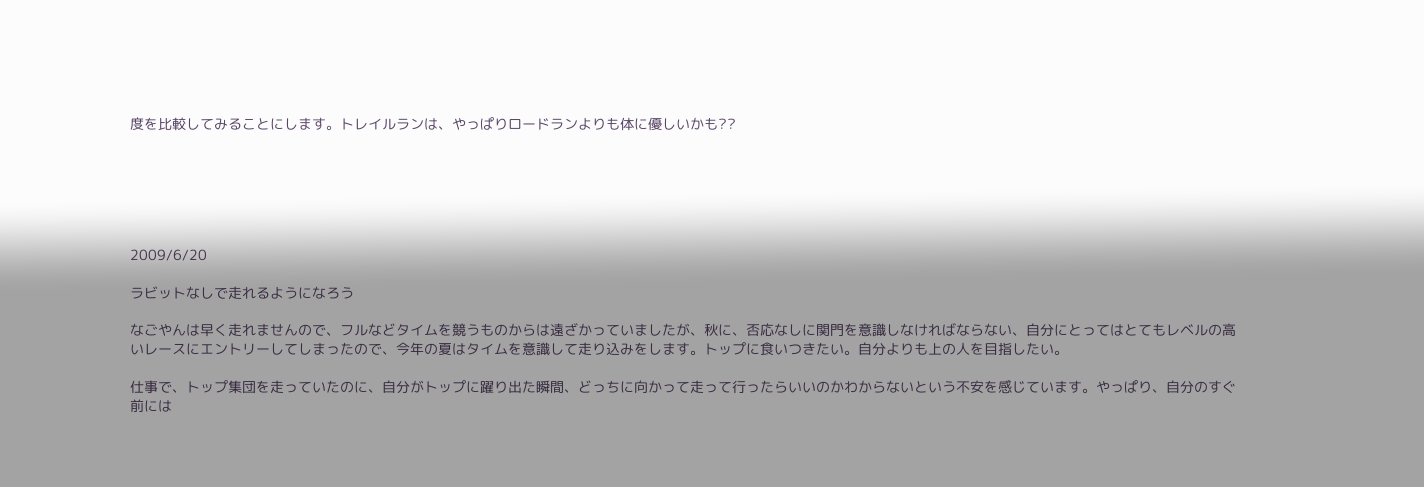度を比較してみることにします。トレイルランは、やっぱりロードランよりも体に優しいかも??






2009/6/20

ラビットなしで走れるようになろう

なごやんは早く走れませんので、フルなどタイムを競うものからは遠ざかっていましたが、秋に、否応なしに関門を意識しなければならない、自分にとってはとてもレベルの高いレースにエントリーしてしまったので、今年の夏はタイムを意識して走り込みをします。トップに食いつきたい。自分よりも上の人を目指したい。

仕事で、トップ集団を走っていたのに、自分がトップに躍り出た瞬間、どっちに向かって走って行ったらいいのかわからないという不安を感じています。やっぱり、自分のすぐ前には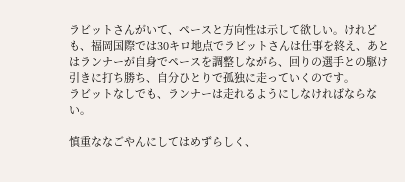ラビットさんがいて、ペースと方向性は示して欲しい。けれども、福岡国際では30キロ地点でラビットさんは仕事を終え、あとはランナーが自身でペースを調整しながら、回りの選手との駆け引きに打ち勝ち、自分ひとりで孤独に走っていくのです。
ラビットなしでも、ランナーは走れるようにしなければならない。

慎重ななごやんにしてはめずらしく、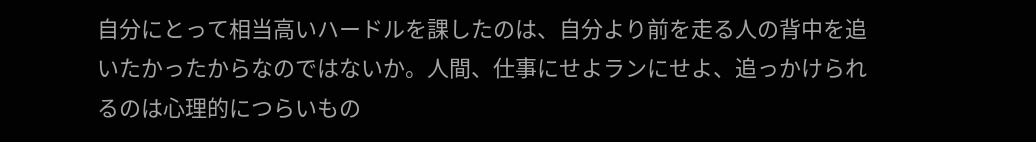自分にとって相当高いハードルを課したのは、自分より前を走る人の背中を追いたかったからなのではないか。人間、仕事にせよランにせよ、追っかけられるのは心理的につらいもの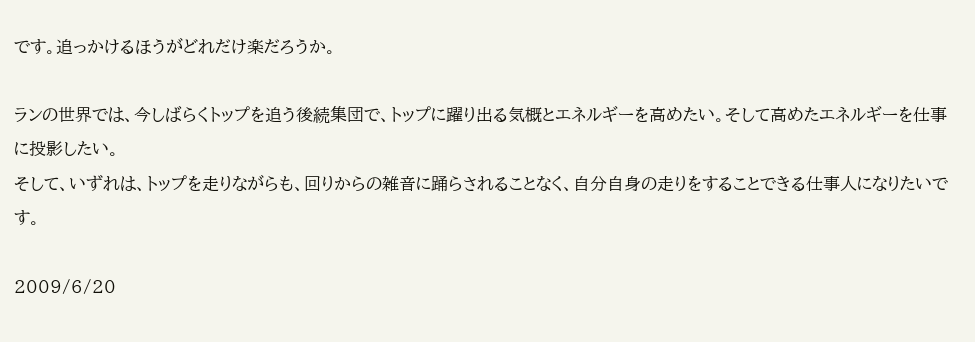です。追っかけるほうがどれだけ楽だろうか。

ランの世界では、今しばらくトップを追う後続集団で、トップに躍り出る気概とエネルギーを高めたい。そして高めたエネルギーを仕事に投影したい。
そして、いずれは、トップを走りながらも、回りからの雑音に踊らされることなく、自分自身の走りをすることできる仕事人になりたいです。

2009/6/20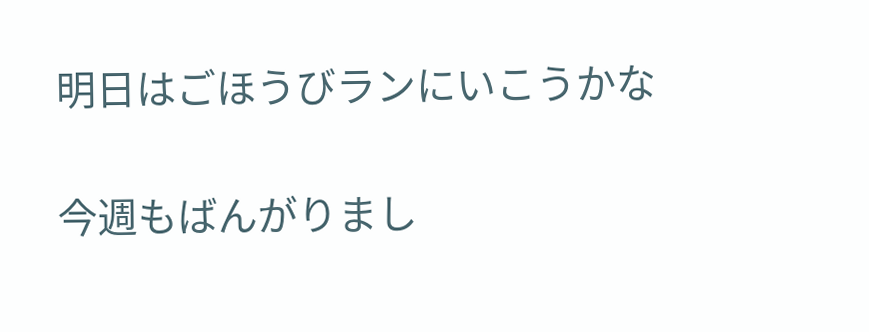明日はごほうびランにいこうかな

今週もばんがりまし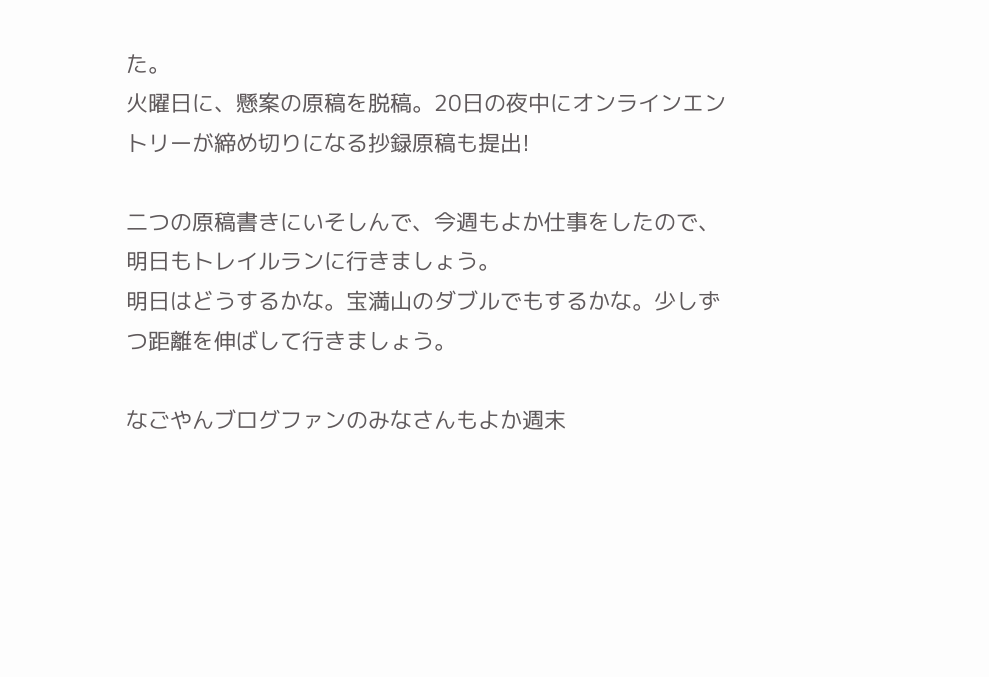た。
火曜日に、懸案の原稿を脱稿。20日の夜中にオンラインエントリーが締め切りになる抄録原稿も提出!

二つの原稿書きにいそしんで、今週もよか仕事をしたので、明日もトレイルランに行きましょう。
明日はどうするかな。宝満山のダブルでもするかな。少しずつ距離を伸ばして行きましょう。

なごやんブログファンのみなさんもよか週末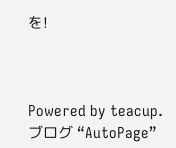を!



Powered by teacup.ブログ “AutoPage”